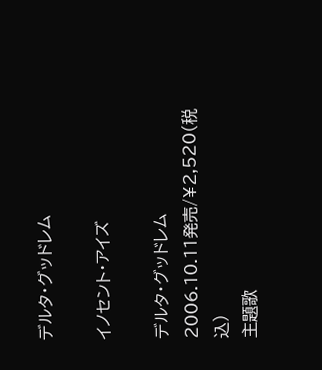デルタ・グッドレム

イノセント・アイズ

デルタ・グッドレム
2006.10.11発売/¥2,520(税込)
主題歌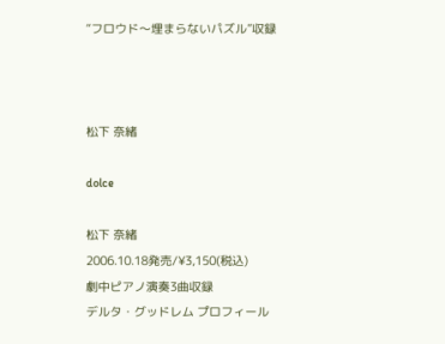“フロウド〜埋まらないパズル”収録



松下 奈緒

dolce

松下 奈緒
2006.10.18発売/¥3,150(税込)
劇中ピアノ演奏3曲収録
デルタ・グッドレム プロフィール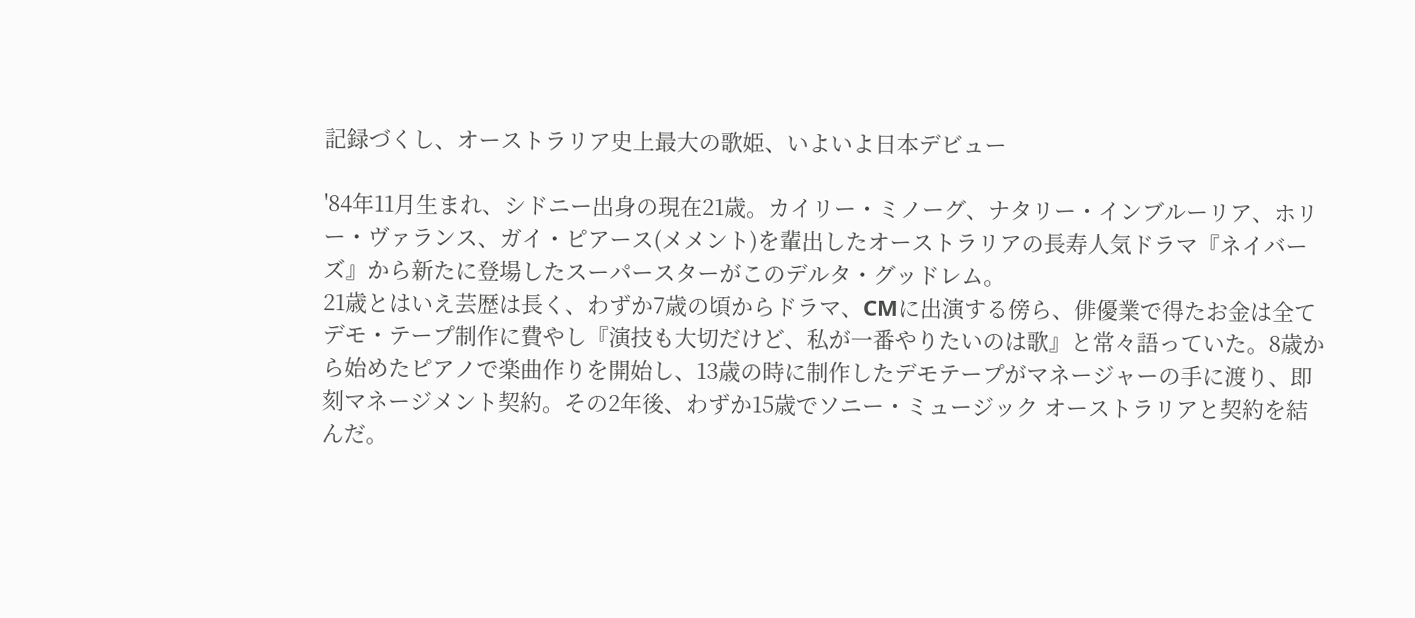記録づくし、オーストラリア史上最大の歌姫、いよいよ日本デビュー

'84年11月生まれ、シドニー出身の現在21歳。カイリー・ミノーグ、ナタリー・インブルーリア、ホリー・ヴァランス、ガイ・ピアース(メメント)を輩出したオーストラリアの長寿人気ドラマ『ネイバーズ』から新たに登場したスーパースターがこのデルタ・グッドレム。
21歳とはいえ芸歴は長く、わずか7歳の頃からドラマ、CMに出演する傍ら、俳優業で得たお金は全てデモ・テープ制作に費やし『演技も大切だけど、私が一番やりたいのは歌』と常々語っていた。8歳から始めたピアノで楽曲作りを開始し、13歳の時に制作したデモテープがマネージャーの手に渡り、即刻マネージメント契約。その2年後、わずか15歳でソニー・ミュージック オーストラリアと契約を結んだ。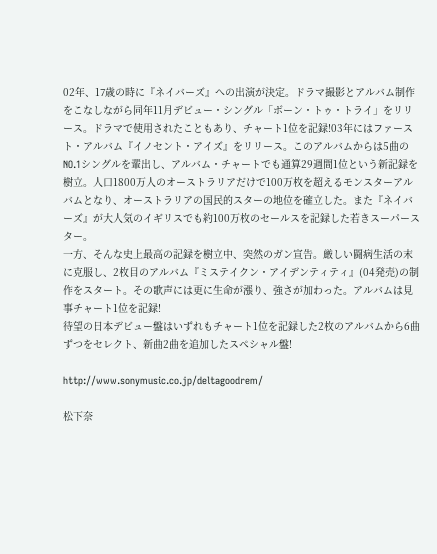02年、17歳の時に『ネイバーズ』への出演が決定。ドラマ撮影とアルバム制作をこなしながら同年11月デビュー・シングル「ボーン・トゥ・トライ」をリリース。ドラマで使用されたこともあり、チャート1位を記録!03年にはファースト・アルバム『イノセント・アイズ』をリリース。このアルバムからは5曲のNO.1シングルを輩出し、アルバム・チャートでも通算29週間1位という新記録を樹立。人口1800万人のオーストラリアだけで100万枚を超えるモンスターアルバムとなり、オーストラリアの国民的スターの地位を確立した。また『ネイバーズ』が大人気のイギリスでも約100万枚のセールスを記録した若きスーパースター。
一方、そんな史上最高の記録を樹立中、突然のガン宣告。厳しい闘病生活の末に克服し、2枚目のアルバム『ミステイクン・アイデンティティ』(04発売)の制作をスタート。その歌声には更に生命が漲り、強さが加わった。アルバムは見事チャート1位を記録!
待望の日本デビュー盤はいずれもチャート1位を記録した2枚のアルバムから6曲ずつをセレクト、新曲2曲を追加したスペシャル盤!

http://www.sonymusic.co.jp/deltagoodrem/

松下奈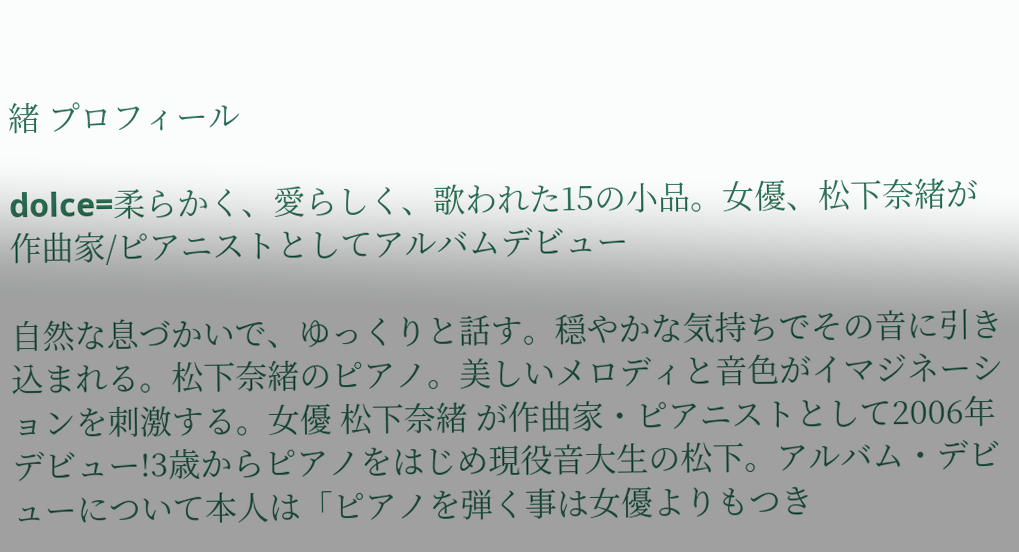緒 プロフィール

dolce=柔らかく、愛らしく、歌われた15の小品。女優、松下奈緒が 作曲家/ピアニストとしてアルバムデビュー

自然な息づかいで、ゆっくりと話す。穏やかな気持ちでその音に引き込まれる。松下奈緒のピアノ。美しいメロディと音色がイマジネーションを刺激する。女優 松下奈緒 が作曲家・ピアニストとして2006年デビュー!3歳からピアノをはじめ現役音大生の松下。アルバム・デビューについて本人は「ピアノを弾く事は女優よりもつき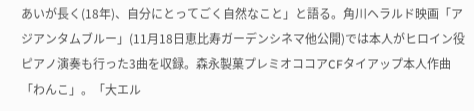あいが長く(18年)、自分にとってごく自然なこと」と語る。角川ヘラルド映画「アジアンタムブルー」(11月18日恵比寿ガーデンシネマ他公開)では本人がヒロイン役 ピアノ演奏も行った3曲を収録。森永製菓プレミオココアCFタイアップ本人作曲「わんこ」。「大エル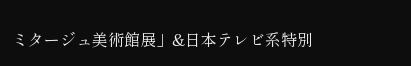ミタージュ美術館展」&日本テレビ系特別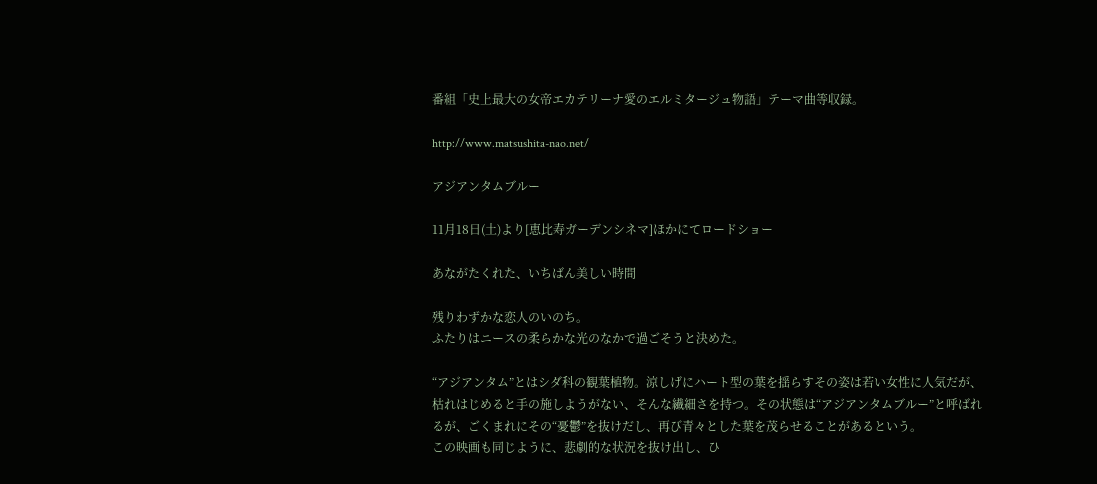番組「史上最大の女帝エカテリーナ愛のエルミタージュ物語」テーマ曲等収録。

http://www.matsushita-nao.net/

アジアンタムブルー

11月18日(土)より[恵比寿ガーデンシネマ]ほかにてロードショー

あながたくれた、いちばん美しい時間

残りわずかな恋人のいのち。
ふたりはニースの柔らかな光のなかで過ごそうと決めた。

“アジアンタム”とはシダ科の観葉植物。涼しげにハート型の葉を揺らすその姿は若い女性に人気だが、枯れはじめると手の施しようがない、そんな繊細さを持つ。その状態は“アジアンタムブルー”と呼ばれるが、ごくまれにその“憂鬱”を抜けだし、再び青々とした葉を茂らせることがあるという。
この映画も同じように、悲劇的な状況を抜け出し、ひ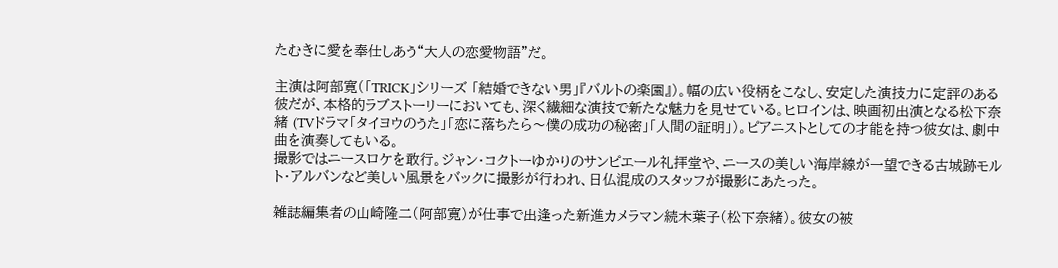たむきに愛を奉仕しあう“大人の恋愛物語”だ。

主演は阿部寛(「TRICK」シリーズ 「結婚できない男」『バルトの楽園』)。幅の広い役柄をこなし、安定した演技力に定評のある彼だが、本格的ラブストーリーにおいても、深く繊細な演技で新たな魅力を見せている。ヒロインは、映画初出演となる松下奈緒 (TVドラマ「タイヨウのうた」「恋に落ちたら〜僕の成功の秘密」「人間の証明」)。ピアニストとしての才能を持つ彼女は、劇中曲を演奏してもいる。
撮影ではニースロケを敢行。ジャン・コクトーゆかりのサンピエール礼拝堂や、ニースの美しい海岸線が一望できる古城跡モルト・アルバンなど美しい風景をバックに撮影が行われ、日仏混成のスタッフが撮影にあたった。

雑誌編集者の山崎隆二(阿部寛)が仕事で出逢った新進カメラマン続木葉子(松下奈緒)。彼女の被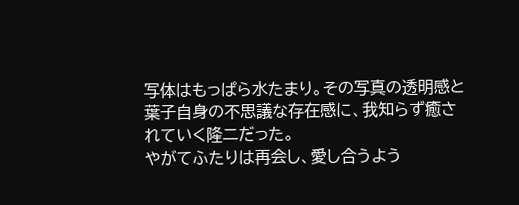写体はもっぱら水たまり。その写真の透明感と葉子自身の不思議な存在感に、我知らず癒されていく隆二だった。
やがてふたりは再会し、愛し合うよう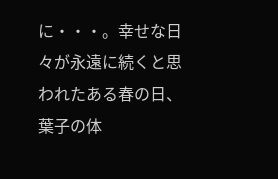に・・・。幸せな日々が永遠に続くと思われたある春の日、葉子の体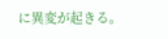に異変が起きる。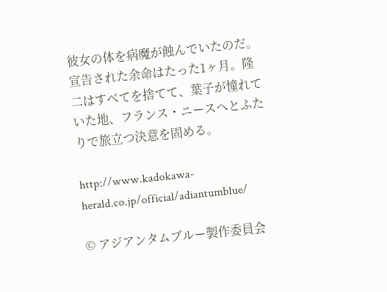彼女の体を病魔が蝕んでいたのだ。
宣告された余命はたった1ヶ月。隆二はすべてを捨てて、葉子が憧れていた地、フランス・ニースへとふたりで旅立つ決意を固める。

http://www.kadokawa-herald.co.jp/official/adiantumblue/

© アジアンタムブルー製作委員会